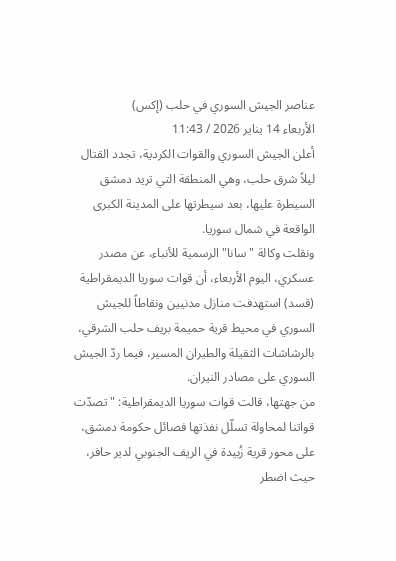عناصر الجيش السوري في حلب (إكس)
الأربعاء 14 يناير 2026 / 11:43
أعلن الجيش السوري والقوات الكردية، تجدد القتال ليلاً شرق حلب، وهي المنطقة التي تريد دمشق السيطرة عليها، بعد سيطرتها على المدينة الكبرى الواقعة في شمال سوريا.
ونقلت وكالة "سانا" الرسمية للأنباء، عن مصدر عسكري، اليوم الأربعاء، أن قوات سوريا الديمقراطية (قسد) استهدفت منازل مدنيين ونقاطاً للجيش السوري في محيط قرية حميمة بريف حلب الشرقي، بالرشاشات الثقيلة والطيران المسير، فيما ردّ الجيش السوري على مصادر النيران.
من جهتها، قالت قوات سوريا الديمقراطية: "تصدّت قواتنا لمحاولة تسلّل نفذتها فصائل حكومة دمشق، على محور قرية زُبيدة في الريف الجنوبي لدير حافر، حيث اضطر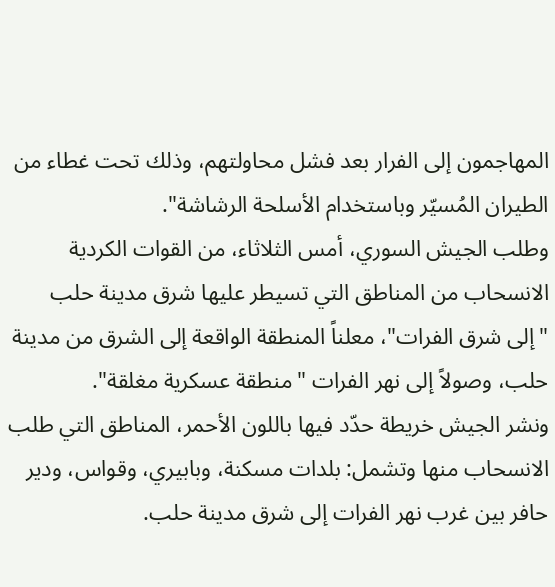المهاجمون إلى الفرار بعد فشل محاولتهم، وذلك تحت غطاء من الطيران المُسيّر وباستخدام الأسلحة الرشاشة".
وطلب الجيش السوري، أمس الثلاثاء، من القوات الكردية الانسحاب من المناطق التي تسيطر عليها شرق مدينة حلب "إلى شرق الفرات"، معلناً المنطقة الواقعة إلى الشرق من مدينة حلب، وصولاً إلى نهر الفرات "منطقة عسكرية مغلقة".
ونشر الجيش خريطة حدّد فيها باللون الأحمر، المناطق التي طلب الانسحاب منها وتشمل: بلدات مسكنة، وبابيري، وقواس، ودير حافر بين غرب نهر الفرات إلى شرق مدينة حلب.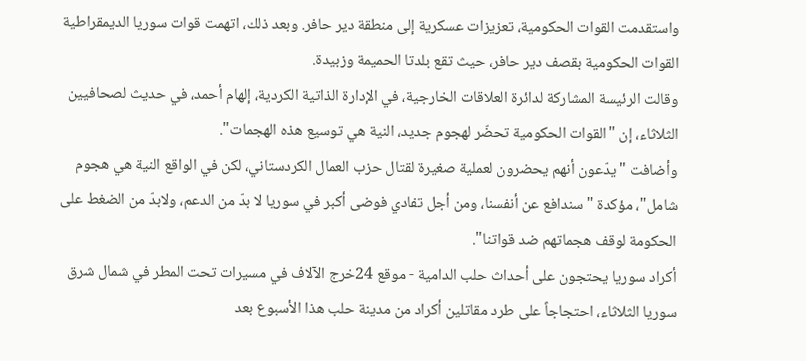واستقدمت القوات الحكومية، تعزيزات عسكرية إلى منطقة دير حافر. وبعد ذلك، اتهمت قوات سوريا الديمقراطية القوات الحكومية بقصف دير حافر، حيث تقع بلدتا الحميمة وزبيدة.
وقالت الرئيسة المشاركة لدائرة العلاقات الخارجية، في الإدارة الذاتية الكردية، إلهام أحمد، في حديث لصحافيين الثلاثاء، إن "القوات الحكومية تحضّر لهجوم جديد، النية هي توسيع هذه الهجمات".
وأضافت "يدّعون أنهم يحضرون لعملية صغيرة لقتال حزب العمال الكردستاني، لكن في الواقع النية هي هجوم شامل"، مؤكدة "سندافع عن أنفسنا، ومن أجل تفادي فوضى أكبر في سوريا لا بدّ من الدعم، ولابدّ من الضغط على الحكومة لوقف هجماتهم ضد قواتنا".
أكراد سوريا يحتجون على أحداث حلب الدامية - موقع 24خرج الآلاف في مسيرات تحت المطر في شمال شرق سوريا الثلاثاء، احتجاجاً على طرد مقاتلين أكراد من مدينة حلب هذا الأسبوع بعد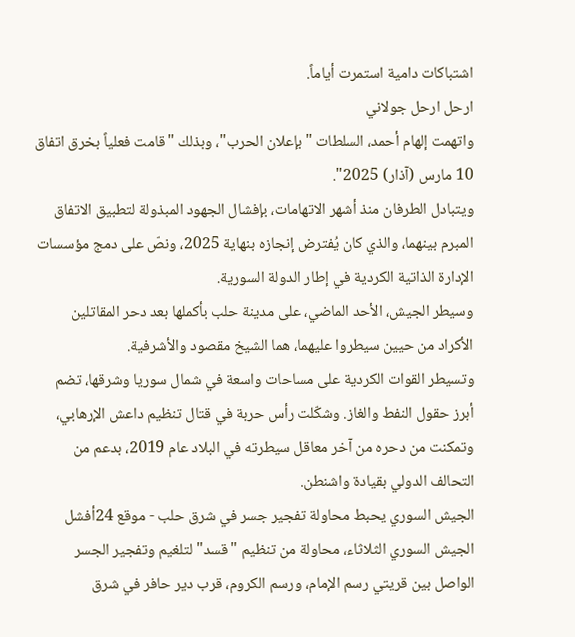اشتباكات دامية استمرت أياماً.
ارحل ارحل جولاني
واتهمت إلهام أحمد، السلطات "بإعلان الحرب"، وبذلك "قامت فعلياً بخرق اتفاق 10 مارس (آذار) 2025".
ويتبادل الطرفان منذ أشهر الاتهامات، بإفشال الجهود المبذولة لتطبيق الاتفاق المبرم بينهما، والذي كان يُفترض إنجازه بنهاية 2025، ونصّ على دمج مؤسسات الإدارة الذاتية الكردية في إطار الدولة السورية.
وسيطر الجيش، الأحد الماضي، على مدينة حلب بأكملها بعد دحر المقاتلين الأكراد من حيين سيطروا عليهما، هما الشيخ مقصود والأشرفية.
وتسيطر القوات الكردية على مساحات واسعة في شمال سوريا وشرقها، تضم أبرز حقول النفط والغاز. وشكّلت رأس حربة في قتال تنظيم داعش الإرهابي، وتمكنت من دحره من آخر معاقل سيطرته في البلاد عام 2019، بدعم من التحالف الدولي بقيادة واشنطن.
الجيش السوري يحبط محاولة تفجير جسر في شرق حلب - موقع 24أفشل الجيش السوري الثلاثاء، محاولة من تنظيم "قسد" لتلغيم وتفجير الجسر الواصل بين قريتي رسم الإمام، ورسم الكروم، قرب دير حافر في شرق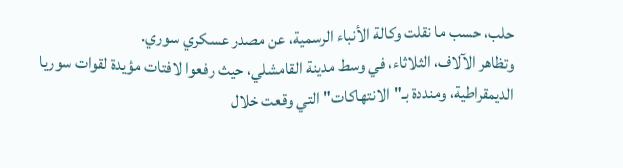حلب، حسب ما نقلت وكالة الأنباء الرسمية، عن مصدر عسكري سوري.
وتظاهر الآلاف، الثلاثاء، في وسط مدينة القامشلي، حيث رفعوا لافتات مؤيدة لقوات سوريا الديمقراطية، ومنددة بـ"الانتهاكات" التي وقعت خلال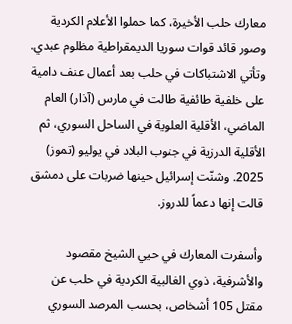معارك حلب الأخيرة، كما حملوا الأعلام الكردية وصور قائد قوات سوريا الديمقراطية مظلوم عبدي.
وتأتي الاشتباكات في حلب بعد أعمال عنف دامية على خلفية طائفية طالت في مارس (آذار) العام الماضي، الأقلية العلوية في الساحل السوري، ثم الأقلية الدرزية في جنوب البلاد في يوليو (تموز) 2025. وشنّت إسرائيل حينها ضربات على دمشق قالت إنها دعماً للدروز.

وأسفرت المعارك في حيي الشيخ مقصود والأشرفية، ذوي الغالبية الكردية في حلب عن مقتل 105 أشخاص، بحسب المرصد السوري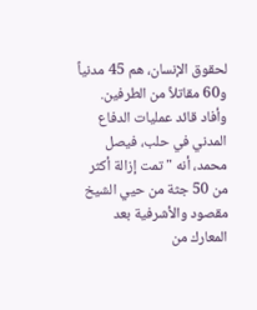لحقوق الإنسان، هم 45 مدنياً و60 مقاتلاً من الطرفين.
وأفاد قائد عمليات الدفاع المدني في حلب، فيصل محمد، أنه "تمت إزالة أكثر من 50 جثة من حيي الشيخ مقصود والأشرفية بعد المعارك من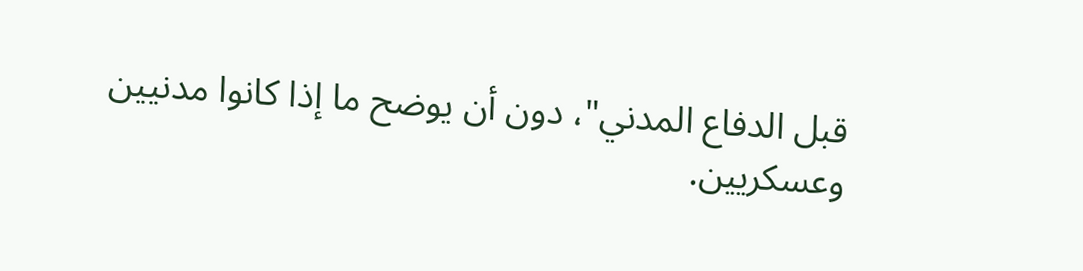قبل الدفاع المدني"، دون أن يوضح ما إذا كانوا مدنيين وعسكريين.